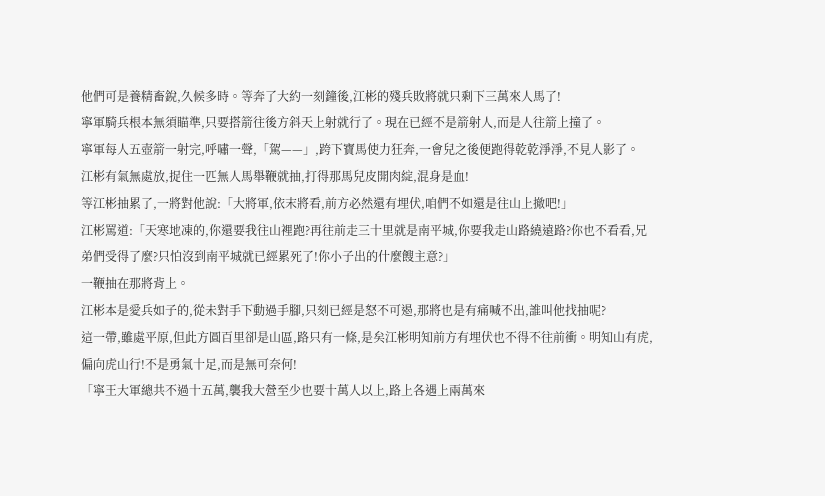他們可是養精畜銳,久候多時。等奔了大約一刻鐘後,江彬的殘兵敗將就只剩下三萬來人馬了!
寧軍騎兵根本無須瞄準,只要搭箭往後方斜天上射就行了。現在已經不是箭射人,而是人往箭上撞了。
寧軍每人五壺箭一射完,呼嘯一聲,「駕——」,跨下寶馬使力狂奔,一會兒之後便跑得乾乾淨淨,不見人影了。
江彬有氣無處放,捉住一匹無人馬舉鞭就抽,打得那馬兒皮開肉綻,混身是血!
等江彬抽累了,一將對他說:「大將軍,依末將看,前方必然還有埋伏,咱們不如還是往山上撤吧!」
江彬罵道:「天寒地凍的,你還要我往山裡跑?再往前走三十里就是南平城,你要我走山路繞遠路?你也不看看,兄弟們受得了麼?只怕沒到南平城就已經累死了!你小子出的什麼餿主意?」
一鞭抽在那將背上。
江彬本是愛兵如子的,從未對手下動過手腳,只刻已經是怒不可遏,那將也是有痛喊不出,誰叫他找抽呢?
這一帶,雖處平原,但此方圓百里卻是山區,路只有一條,是矣江彬明知前方有埋伏也不得不往前衝。明知山有虎,偏向虎山行!不是勇氣十足,而是無可奈何!
「寧王大軍總共不過十五萬,襲我大營至少也要十萬人以上,路上各遇上兩萬來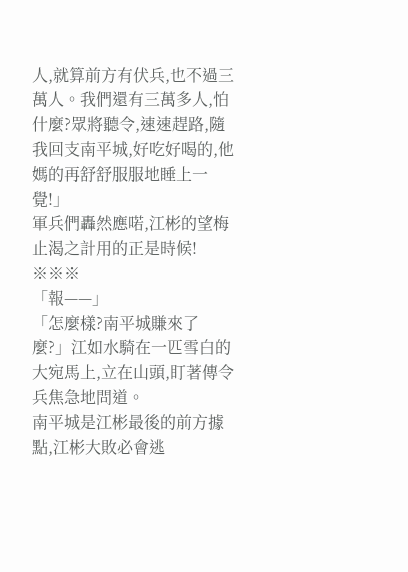人,就算前方有伏兵,也不過三萬人。我們還有三萬多人,怕什麼?眾將聽令,速速趕路,隨我回支南平城,好吃好喝的,他媽的再舒舒服服地睡上一覺!」
軍兵們轟然應喏,江彬的望梅止渴之計用的正是時候!
※※※
「報——」
「怎麼樣?南平城賺來了麼?」江如水騎在一匹雪白的大宛馬上,立在山頭,盯著傳令兵焦急地問道。
南平城是江彬最後的前方據點,江彬大敗必會逃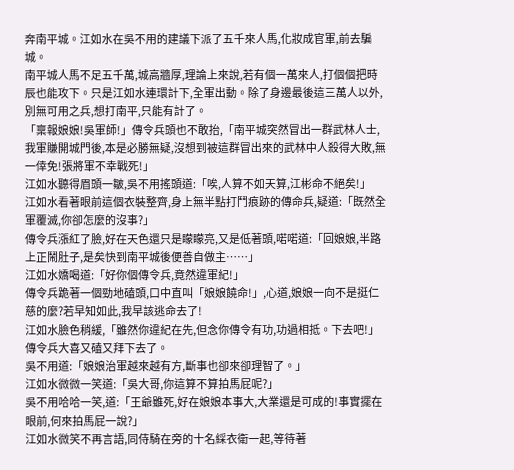奔南平城。江如水在吳不用的建議下派了五千來人馬,化妝成官軍,前去騙城。
南平城人馬不足五千萬,城高牆厚,理論上來說,若有個一萬來人,打個個把時辰也能攻下。只是江如水連環計下,全軍出動。除了身邊最後這三萬人以外,別無可用之兵,想打南平,只能有計了。
「稟報娘娘!吳軍師!」傳令兵頭也不敢抬,「南平城突然冒出一群武林人士,我軍賺開城門後,本是必勝無疑,沒想到被這群冒出來的武林中人殺得大敗,無一倖免!張將軍不幸戰死!」
江如水聽得眉頭一皺,吳不用搖頭道:「唉,人算不如天算,江彬命不絕矣!」
江如水看著眼前這個衣裝整齊,身上無半點打鬥痕跡的傳命兵,疑道:「既然全軍覆滅,你卻怎麼的沒事?」
傳令兵漲紅了臉,好在天色還只是矇矇亮,又是低著頭,喏喏道:「回娘娘,半路上正鬧肚子,是矣快到南平城後便善自做主……」
江如水嬌喝道:「好你個傳令兵,竟然違軍紀!」
傳令兵跪著一個勁地磕頭,口中直叫「娘娘饒命!」,心道,娘娘一向不是挺仁慈的麼?若早知如此,我早該逃命去了!
江如水臉色稍緩,「雖然你違紀在先,但念你傳令有功,功過相抵。下去吧!」
傳令兵大喜又磕又拜下去了。
吳不用道:「娘娘治軍越來越有方,斷事也卻來卻理智了。」
江如水微微一笑道:「吳大哥,你這算不算拍馬屁呢?」
吳不用哈哈一笑,道:「王爺雖死,好在娘娘本事大,大業還是可成的!事實擺在眼前,何來拍馬屁一說?」
江如水微笑不再言語,同侍騎在旁的十名綵衣衛一起,等待著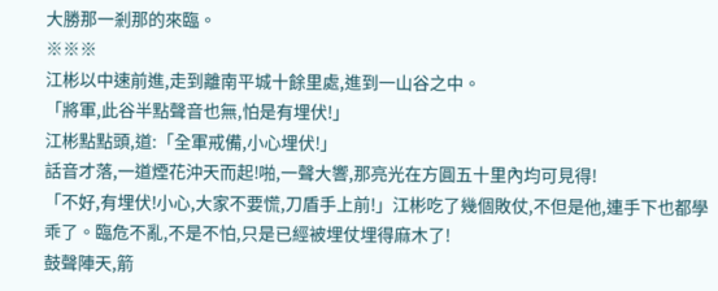大勝那一剎那的來臨。
※※※
江彬以中速前進,走到離南平城十餘里處,進到一山谷之中。
「將軍,此谷半點聲音也無,怕是有埋伏!」
江彬點點頭,道:「全軍戒備,小心埋伏!」
話音才落,一道煙花沖天而起!啪,一聲大響,那亮光在方圓五十里內均可見得!
「不好,有埋伏!小心,大家不要慌,刀盾手上前!」江彬吃了幾個敗仗,不但是他,連手下也都學乖了。臨危不亂,不是不怕,只是已經被埋仗埋得麻木了!
鼓聲陣天,箭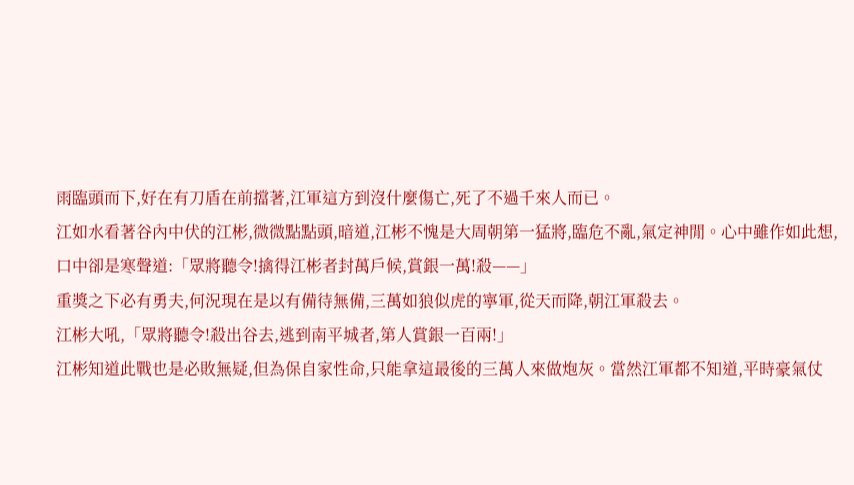雨臨頭而下,好在有刀盾在前擋著,江軍這方到沒什麼傷亡,死了不過千來人而已。
江如水看著谷內中伏的江彬,微微點點頭,暗道,江彬不愧是大周朝第一猛將,臨危不亂,氣定神閒。心中雖作如此想,口中卻是寒聲道:「眾將聽令!擒得江彬者封萬戶候,賞銀一萬!殺——」
重獎之下必有勇夫,何況現在是以有備待無備,三萬如狼似虎的寧軍,從天而降,朝江軍殺去。
江彬大吼,「眾將聽令!殺出谷去,逃到南平城者,第人賞銀一百兩!」
江彬知道此戰也是必敗無疑,但為保自家性命,只能拿這最後的三萬人來做炮灰。當然江軍都不知道,平時豪氣仗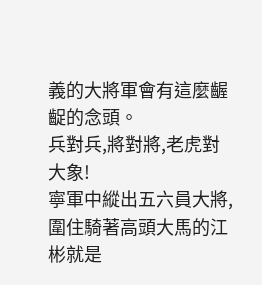義的大將軍會有這麼齷齪的念頭。
兵對兵,將對將,老虎對大象!
寧軍中縱出五六員大將,圍住騎著高頭大馬的江彬就是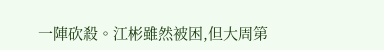一陣砍殺。江彬雖然被困,但大周第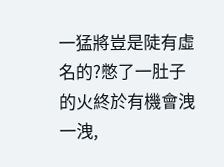一猛將豈是陡有虛名的?憋了一肚子的火終於有機會洩一洩,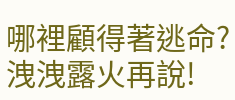哪裡顧得著逃命?洩洩露火再說!